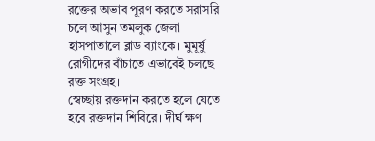রক্তের অভাব পূরণ করতে সরাসরি চলে আসুন তমলুক জেলা হাসপাতালে ব্লাড ব্যাংকে। মুমূর্ষু রোগীদের বাঁচাতে এভাবেই চলছে রক্ত সংগ্রহ।
স্বেচ্ছায় রক্তদান করতে হলে যেতে হবে রক্তদান শিবিরে। দীর্ঘ ক্ষণ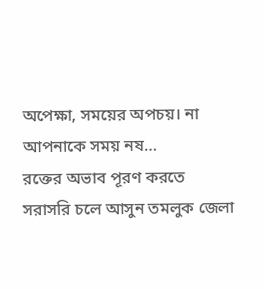অপেক্ষা, সময়ের অপচয়। না আপনাকে সময় নষ…
রক্তের অভাব পূরণ করতে সরাসরি চলে আসুন তমলুক জেলা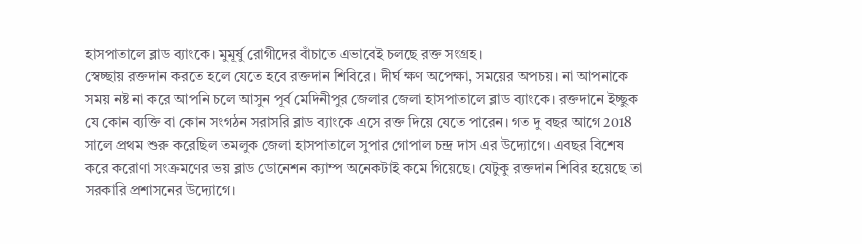হাসপাতালে ব্লাড ব্যাংকে। মুমূর্ষু রোগীদের বাঁচাতে এভাবেই চলছে রক্ত সংগ্রহ।
স্বেচ্ছায় রক্তদান করতে হলে যেতে হবে রক্তদান শিবিরে। দীর্ঘ ক্ষণ অপেক্ষা, সময়ের অপচয়। না আপনাকে সময় নষ্ট না করে আপনি চলে আসুন পূর্ব মেদিনীপুর জেলার জেলা হাসপাতালে ব্লাড ব্যাংকে। রক্তদানে ইচ্ছুক যে কোন ব্যক্তি বা কোন সংগঠন সরাসরি ব্লাড ব্যাংকে এসে রক্ত দিয়ে যেতে পারেন। গত দু বছর আগে 2018 সালে প্রথম শুরু করেছিল তমলুক জেলা হাসপাতালে সুপার গোপাল চন্দ্র দাস এর উদ্যোগে। এবছর বিশেষ করে করোণা সংক্রমণের ভয় ব্লাড ডোনেশন ক্যাম্প অনেকটাই কমে গিয়েছে। যেটুকু রক্তদান শিবির হয়েছে তা সরকারি প্রশাসনের উদ্যোগে।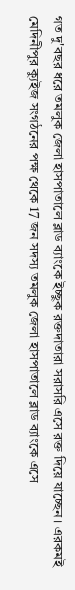গত দু'বছর ধরে তমলুক জেলা হাসপাতালে ব্লাড ব্যাংকে ইচ্ছুক রক্তদাতারা সরাসরি এসে রক্ত দিয়ে যাচ্ছেন। এরকমই মেদিনীপুর ক্যুইজ সংগঠনের পক্ষ থেকে 17 জন সদস্য তমলুক জেলা হাসপাতালে ব্লাড ব্যাংকে এসে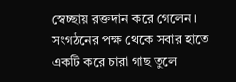স্বেচ্ছায় রক্তদান করে গেলেন। সংগঠনের পক্ষ থেকে সবার হাতে একটি করে চারা গাছ তুলে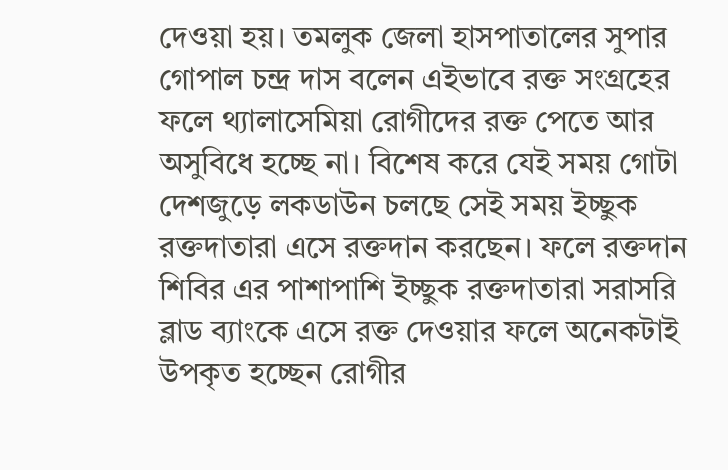দেওয়া হয়। তমলুক জেলা হাসপাতালের সুপার গোপাল চন্দ্র দাস বলেন এইভাবে রক্ত সংগ্রহের ফলে থ্যালাসেমিয়া রোগীদের রক্ত পেতে আর অসুবিধে হচ্ছে না। বিশেষ করে যেই সময় গোটা দেশজুড়ে লকডাউন চলছে সেই সময় ইচ্ছুক রক্তদাতারা এসে রক্তদান করছেন। ফলে রক্তদান শিবির এর পাশাপাশি ইচ্ছুক রক্তদাতারা সরাসরি ব্লাড ব্যাংকে এসে রক্ত দেওয়ার ফলে অনেকটাই উপকৃত হচ্ছেন রোগীর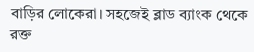বাড়ির লোকেরা। সহজেই ব্লাড ব্যাংক থেকে রক্ত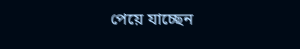পেয়ে যাচ্ছেন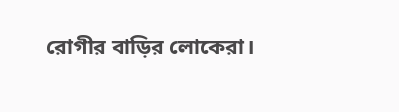রোগীর বাড়ির লোকেরা।